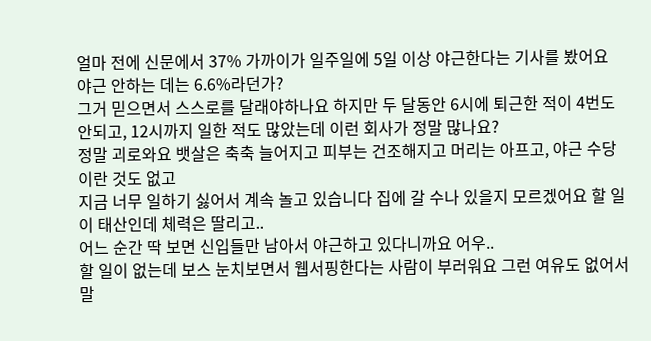얼마 전에 신문에서 37% 가까이가 일주일에 5일 이상 야근한다는 기사를 봤어요 야근 안하는 데는 6.6%라던가?
그거 믿으면서 스스로를 달래야하나요 하지만 두 달동안 6시에 퇴근한 적이 4번도 안되고, 12시까지 일한 적도 많았는데 이런 회사가 정말 많나요?
정말 괴로와요 뱃살은 축축 늘어지고 피부는 건조해지고 머리는 아프고, 야근 수당이란 것도 없고
지금 너무 일하기 싫어서 계속 놀고 있습니다 집에 갈 수나 있을지 모르겠어요 할 일이 태산인데 체력은 딸리고..
어느 순간 딱 보면 신입들만 남아서 야근하고 있다니까요 어우..
할 일이 없는데 보스 눈치보면서 웹서핑한다는 사람이 부러워요 그런 여유도 없어서 말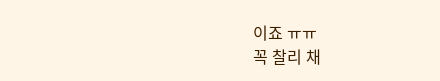이죠 ㅠㅠ
꼭 찰리 채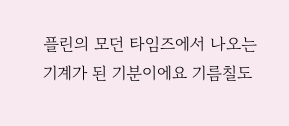플린의 모던 타임즈에서 나오는 기계가 된 기분이에요 기름칠도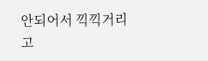안되어서 끽끽거리고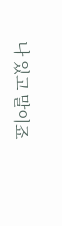나 있고 말이죠